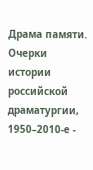Драма памяти. Очерки истории российской драматургии, 1950–2010-е -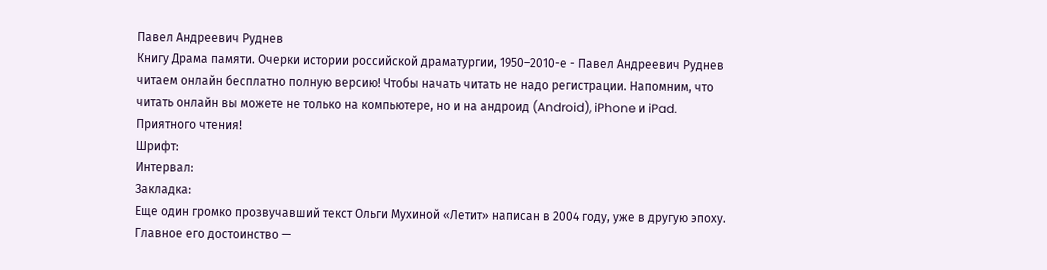Павел Андреевич Руднев
Книгу Драма памяти. Очерки истории российской драматургии, 1950–2010-е - Павел Андреевич Руднев читаем онлайн бесплатно полную версию! Чтобы начать читать не надо регистрации. Напомним, что читать онлайн вы можете не только на компьютере, но и на андроид (Android), iPhone и iPad. Приятного чтения!
Шрифт:
Интервал:
Закладка:
Еще один громко прозвучавший текст Ольги Мухиной «Летит» написан в 2004 году, уже в другую эпоху. Главное его достоинство —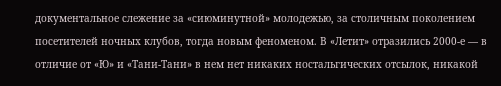документальное слежение за «сиюминутной» молодежью, за столичным поколением посетителей ночных клубов, тогда новым феноменом. В «Летит» отразились 2000-е — в отличие от «Ю» и «Тани-Тани» в нем нет никаких ностальгических отсылок, никакой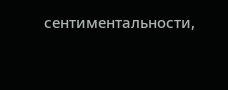сентиментальности,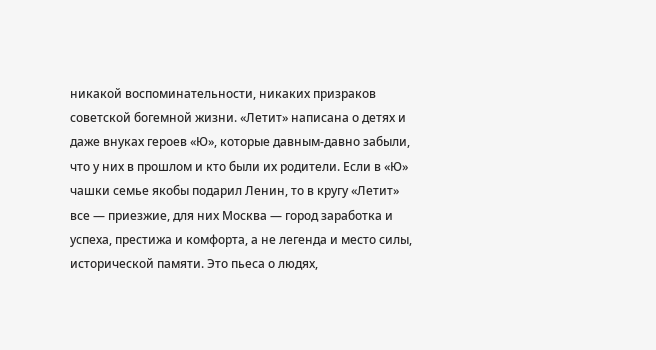никакой воспоминательности, никаких призраков советской богемной жизни. «Летит» написана о детях и даже внуках героев «Ю», которые давным-давно забыли, что у них в прошлом и кто были их родители. Если в «Ю» чашки семье якобы подарил Ленин, то в кругу «Летит» все — приезжие, для них Москва — город заработка и успеха, престижа и комфорта, а не легенда и место силы, исторической памяти. Это пьеса о людях,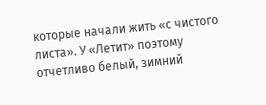которые начали жить «с чистого листа». У «Летит» поэтому отчетливо белый, зимний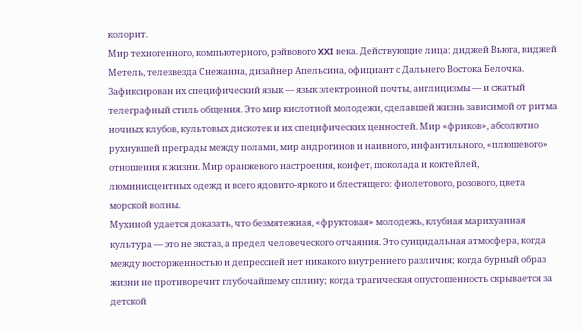колорит.
Мир техногенного, компьютерного, рэйвового XXI века. Действующие лица: диджей Вьюга, виджей Метель, телезвезда Снежанна, дизайнер Апельсина, официант с Дальнего Востока Белочка. Зафиксирован их специфический язык — язык электронной почты, англицизмы — и сжатый телеграфный стиль общения. Это мир кислотной молодежи, сделавшей жизнь зависимой от ритма ночных клубов, культовых дискотек и их специфических ценностей. Мир «фриков», абсолютно рухнувшей преграды между полами, мир андрогинов и наивного, инфантильного, «плюшевого» отношения к жизни. Мир оранжевого настроения, конфет, шоколада и коктейлей, люминисцентных одежд и всего ядовито-яркого и блестящего: фиолетового, розового, цвета морской волны.
Мухиной удается доказать, что безмятежная, «фруктовая» молодежь, клубная марихуанная культура — это не экстаз, а предел человеческого отчаяния. Это суицидальная атмосфера, когда между восторженностью и депрессией нет никакого внутреннего различия; когда бурный образ жизни не противоречит глубочайшему сплину; когда трагическая опустошенность скрывается за детской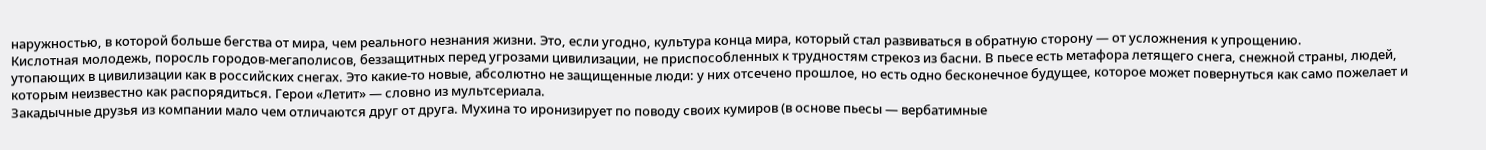наружностью, в которой больше бегства от мира, чем реального незнания жизни. Это, если угодно, культура конца мира, который стал развиваться в обратную сторону — от усложнения к упрощению.
Кислотная молодежь, поросль городов-мегаполисов, беззащитных перед угрозами цивилизации, не приспособленных к трудностям стрекоз из басни. В пьесе есть метафора летящего снега, снежной страны, людей, утопающих в цивилизации как в российских снегах. Это какие-то новые, абсолютно не защищенные люди: у них отсечено прошлое, но есть одно бесконечное будущее, которое может повернуться как само пожелает и которым неизвестно как распорядиться. Герои «Летит» — словно из мультсериала.
Закадычные друзья из компании мало чем отличаются друг от друга. Мухина то иронизирует по поводу своих кумиров (в основе пьесы — вербатимные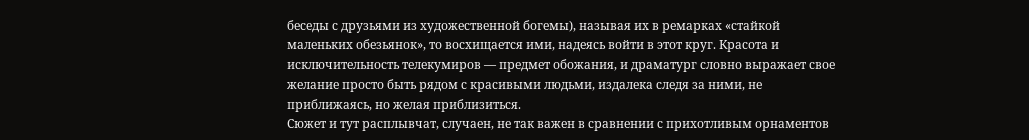беседы с друзьями из художественной богемы), называя их в ремарках «стайкой маленьких обезьянок», то восхищается ими, надеясь войти в этот круг. Красота и исключительность телекумиров — предмет обожания, и драматург словно выражает свое желание просто быть рядом с красивыми людьми, издалека следя за ними, не приближаясь, но желая приблизиться.
Сюжет и тут расплывчат, случаен, не так важен в сравнении с прихотливым орнаментов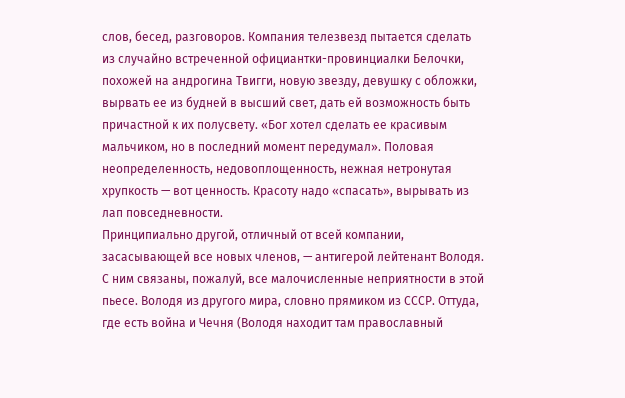слов, бесед, разговоров. Компания телезвезд пытается сделать из случайно встреченной официантки-провинциалки Белочки, похожей на андрогина Твигги, новую звезду, девушку с обложки, вырвать ее из будней в высший свет, дать ей возможность быть причастной к их полусвету. «Бог хотел сделать ее красивым мальчиком, но в последний момент передумал». Половая неопределенность, недовоплощенность, нежная нетронутая хрупкость — вот ценность. Красоту надо «спасать», вырывать из лап повседневности.
Принципиально другой, отличный от всей компании, засасывающей все новых членов, — антигерой лейтенант Володя. С ним связаны, пожалуй, все малочисленные неприятности в этой пьесе. Володя из другого мира, словно прямиком из СССР. Оттуда, где есть война и Чечня (Володя находит там православный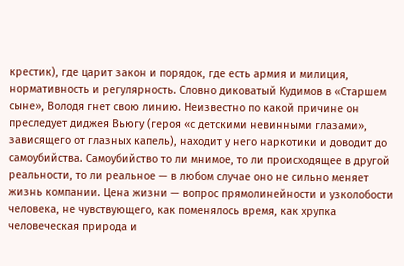крестик), где царит закон и порядок, где есть армия и милиция, нормативность и регулярность. Словно диковатый Кудимов в «Старшем сыне», Володя гнет свою линию. Неизвестно по какой причине он преследует диджея Вьюгу (героя «с детскими невинными глазами», зависящего от глазных капель), находит у него наркотики и доводит до самоубийства. Самоубийство то ли мнимое, то ли происходящее в другой реальности, то ли реальное — в любом случае оно не сильно меняет жизнь компании. Цена жизни — вопрос прямолинейности и узколобости человека, не чувствующего, как поменялось время, как хрупка человеческая природа и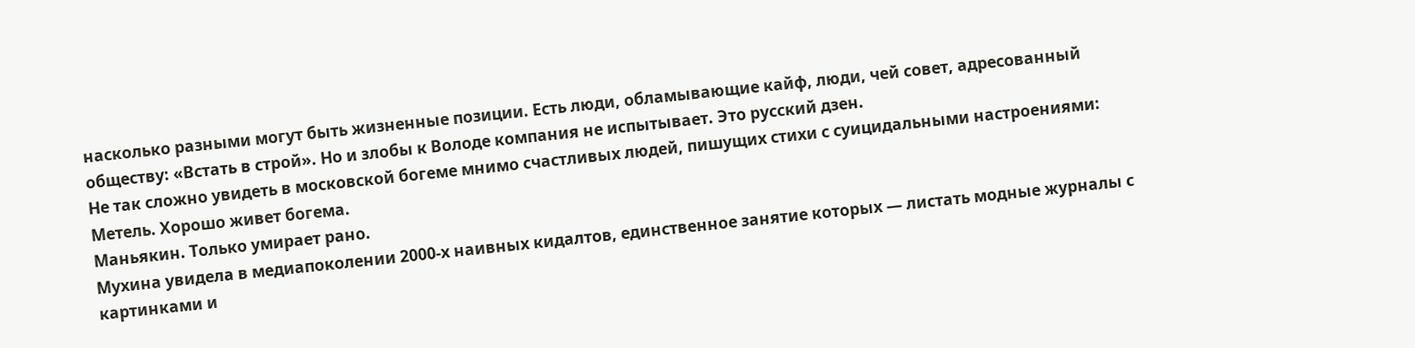насколько разными могут быть жизненные позиции. Есть люди, обламывающие кайф, люди, чей совет, адресованный обществу: «Встать в строй». Но и злобы к Володе компания не испытывает. Это русский дзен.
Не так сложно увидеть в московской богеме мнимо счастливых людей, пишущих стихи с суицидальными настроениями:
Метель. Хорошо живет богема.
Маньякин. Только умирает рано.
Мухина увидела в медиапоколении 2000-х наивных кидалтов, единственное занятие которых — листать модные журналы с картинками и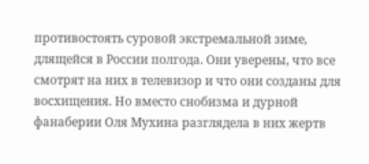противостоять суровой экстремальной зиме, длящейся в России полгода. Они уверены, что все смотрят на них в телевизор и что они созданы для восхищения. Но вместо снобизма и дурной фанаберии Оля Мухина разглядела в них жертв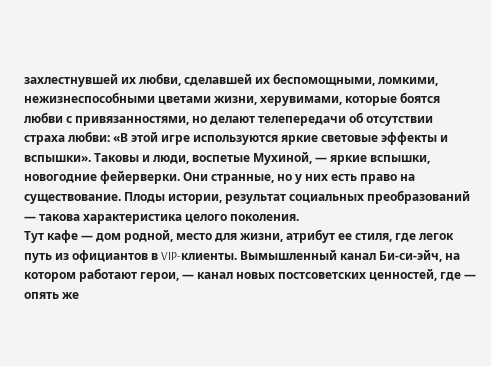захлестнувшей их любви, сделавшей их беспомощными, ломкими, нежизнеспособными цветами жизни, херувимами, которые боятся любви с привязанностями, но делают телепередачи об отсутствии страха любви: «В этой игре используются яркие световые эффекты и вспышки». Таковы и люди, воспетые Мухиной, — яркие вспышки, новогодние фейерверки. Они странные, но у них есть право на существование. Плоды истории, результат социальных преобразований — такова характеристика целого поколения.
Тут кафе — дом родной, место для жизни, атрибут ее стиля, где легок путь из официантов в VIP-клиенты. Вымышленный канал Би-си-эйч, на котором работают герои, — канал новых постсоветских ценностей, где — опять же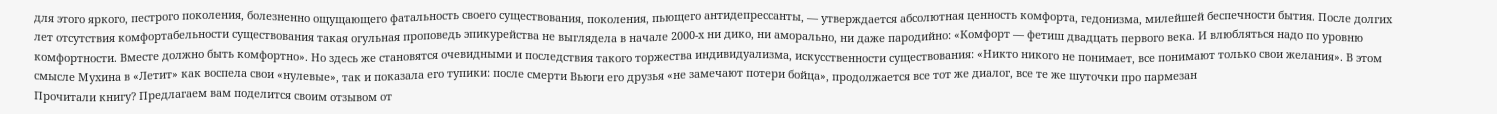для этого яркого, пестрого поколения, болезненно ощущающего фатальность своего существования, поколения, пьющего антидепрессанты, — утверждается абсолютная ценность комфорта, гедонизма, милейшей беспечности бытия. После долгих лет отсутствия комфортабельности существования такая огульная проповедь эпикурейства не выглядела в начале 2000-х ни дико, ни аморально, ни даже пародийно: «Комфорт — фетиш двадцать первого века. И влюбляться надо по уровню комфортности. Вместе должно быть комфортно». Но здесь же становятся очевидными и последствия такого торжества индивидуализма, искусственности существования: «Никто никого не понимает, все понимают только свои желания». В этом смысле Мухина в «Летит» как воспела свои «нулевые», так и показала его тупики: после смерти Вьюги его друзья «не замечают потери бойца», продолжается все тот же диалог, все те же шуточки про пармезан
Прочитали книгу? Предлагаем вам поделится своим отзывом от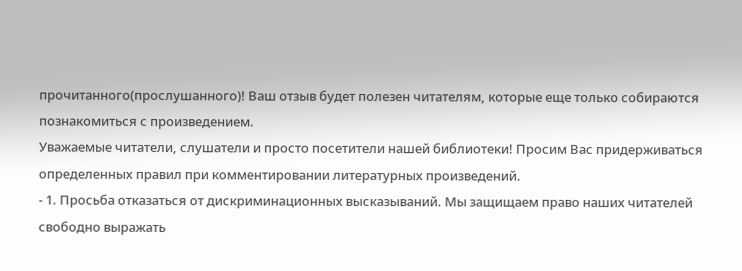прочитанного(прослушанного)! Ваш отзыв будет полезен читателям, которые еще только собираются познакомиться с произведением.
Уважаемые читатели, слушатели и просто посетители нашей библиотеки! Просим Вас придерживаться определенных правил при комментировании литературных произведений.
- 1. Просьба отказаться от дискриминационных высказываний. Мы защищаем право наших читателей свободно выражать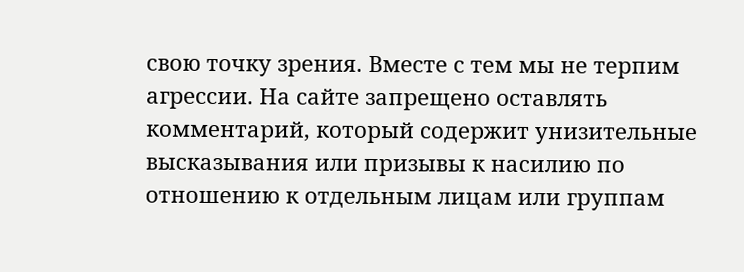свою точку зрения. Вместе с тем мы не терпим агрессии. На сайте запрещено оставлять комментарий, который содержит унизительные высказывания или призывы к насилию по отношению к отдельным лицам или группам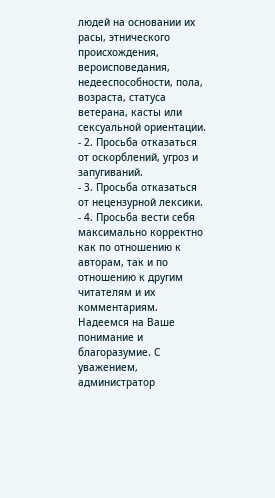людей на основании их расы, этнического происхождения, вероисповедания, недееспособности, пола, возраста, статуса ветерана, касты или сексуальной ориентации.
- 2. Просьба отказаться от оскорблений, угроз и запугиваний.
- 3. Просьба отказаться от нецензурной лексики.
- 4. Просьба вести себя максимально корректно как по отношению к авторам, так и по отношению к другим читателям и их комментариям.
Надеемся на Ваше понимание и благоразумие. С уважением, администратор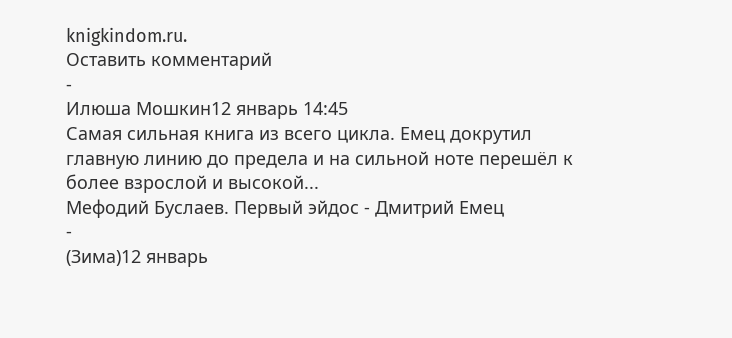knigkindom.ru.
Оставить комментарий
-
Илюша Мошкин12 январь 14:45
Самая сильная книга из всего цикла. Емец докрутил главную линию до предела и на сильной ноте перешёл к более взрослой и высокой...
Мефодий Буслаев. Первый эйдос - Дмитрий Емец
-
(Зима)12 январь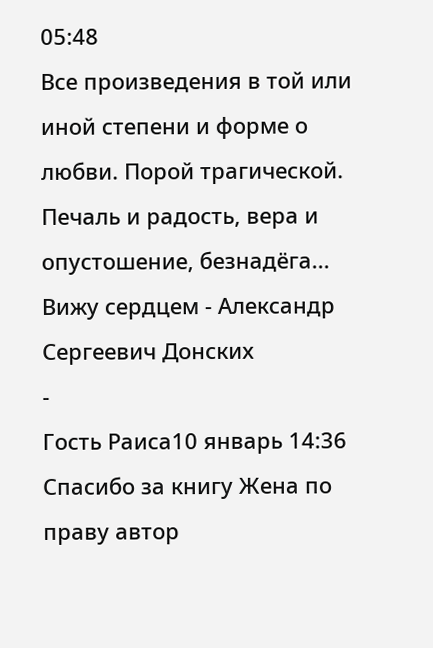05:48
Все произведения в той или иной степени и форме о любви. Порой трагической. Печаль и радость, вера и опустошение, безнадёга...
Вижу сердцем - Александр Сергеевич Донских
-
Гость Раиса10 январь 14:36
Спасибо за книгу Жена по праву автор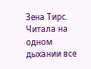Зена Тирс. Читала на одном дыхании все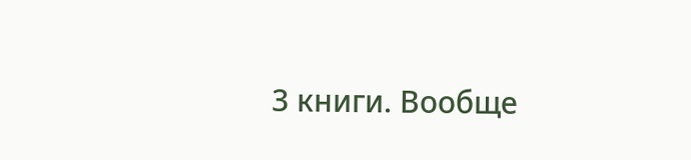3 книги. Вообще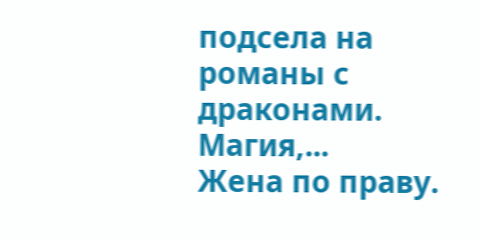подсела на романы с драконами. Магия,...
Жена по праву.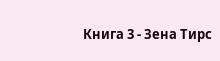Книга 3 - Зена Тирс